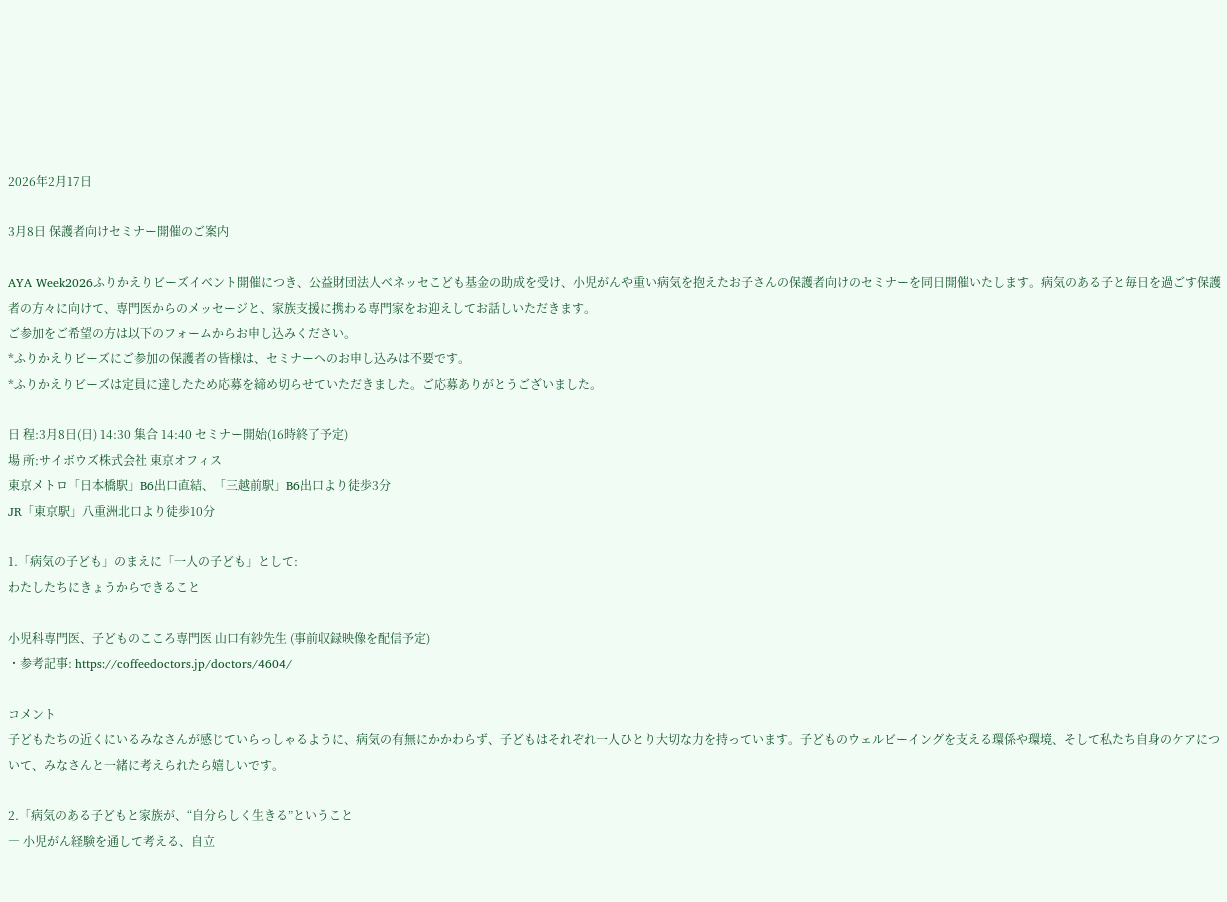2026年2月17日

3月8日 保護者向けセミナー開催のご案内

AYA Week2026ふりかえりビーズイベント開催につき、公益財団法人ベネッセこども基金の助成を受け、小児がんや重い病気を抱えたお子さんの保護者向けのセミナーを同日開催いたします。病気のある子と毎日を過ごす保護者の方々に向けて、専門医からのメッセージと、家族支援に携わる専門家をお迎えしてお話しいただきます。
ご参加をご希望の方は以下のフォームからお申し込みください。
*ふりかえりビーズにご参加の保護者の皆様は、セミナーへのお申し込みは不要です。
*ふりかえりビーズは定員に達したため応募を締め切らせていただきました。ご応募ありがとうございました。

日 程:3月8日(日) 14:30 集合 14:40 セミナー開始(16時終了予定)
場 所:サイボウズ株式会社 東京オフィス
東京メトロ「日本橋駅」B6出口直結、「三越前駅」B6出口より徒歩3分
JR「東京駅」八重洲北口より徒歩10分

1.「病気の子ども」のまえに「一人の子ども」として:
わたしたちにきょうからできること

小児科専門医、子どものこころ専門医 山口有紗先生 (事前収録映像を配信予定)
・参考記事: https://coffeedoctors.jp/doctors/4604/

コメント
子どもたちの近くにいるみなさんが感じていらっしゃるように、病気の有無にかかわらず、子どもはそれぞれ一人ひとり大切な力を持っています。子どものウェルビーイングを支える環係や環境、そして私たち自身のケアについて、みなさんと一緒に考えられたら嬉しいです。

2.「病気のある子どもと家族が、“自分らしく生きる”ということ
― 小児がん経験を通して考える、自立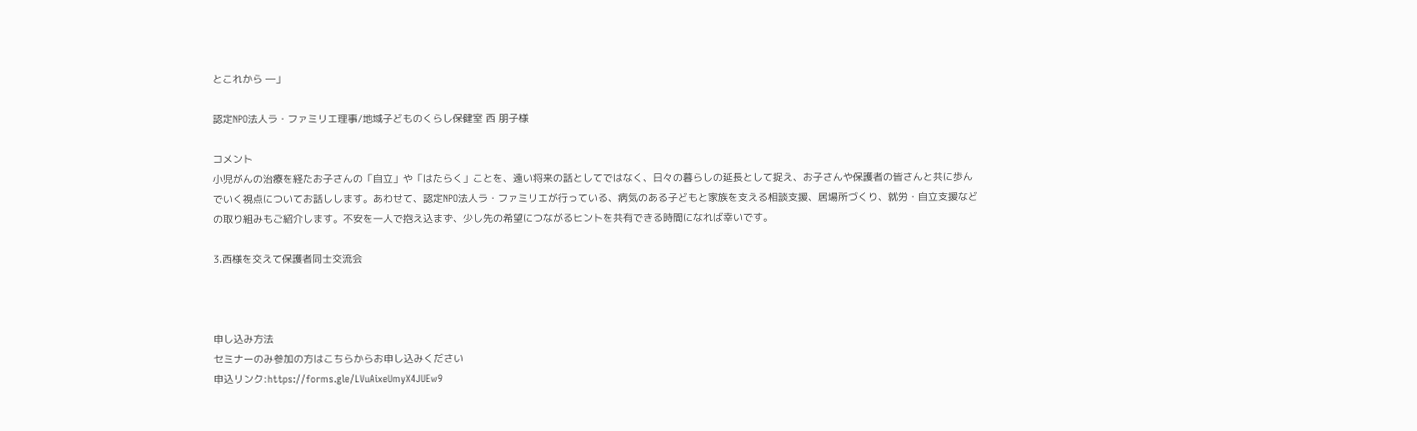とこれから ―」

認定NPO法人ラ・ファミリエ理事/地域子どものくらし保健室 西 朋子様

コメント
小児がんの治療を経たお子さんの「自立」や「はたらく」ことを、遠い将来の話としてではなく、日々の暮らしの延長として捉え、お子さんや保護者の皆さんと共に歩んでいく視点についてお話しします。あわせて、認定NPO法人ラ・ファミリエが行っている、病気のある子どもと家族を支える相談支援、居場所づくり、就労・自立支援などの取り組みもご紹介します。不安を一人で抱え込まず、少し先の希望につながるヒントを共有できる時間になれば幸いです。

3.西様を交えて保護者同士交流会



申し込み方法
セミナーのみ参加の方はこちらからお申し込みください
申込リンク:https://forms.gle/LVuAixeUmyX4JUEw9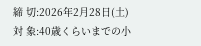締 切:2026年2月28日(土)
対 象:40歳くらいまでの小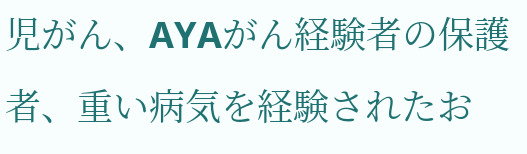児がん、AYAがん経験者の保護者、重い病気を経験されたお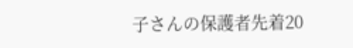子さんの保護者先着20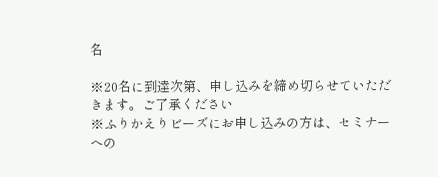名

※20名に到達次第、申し込みを締め切らせていただきます。ご了承ください
※ふりかえりビーズにお申し込みの方は、セミナーへの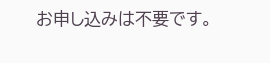お申し込みは不要です。